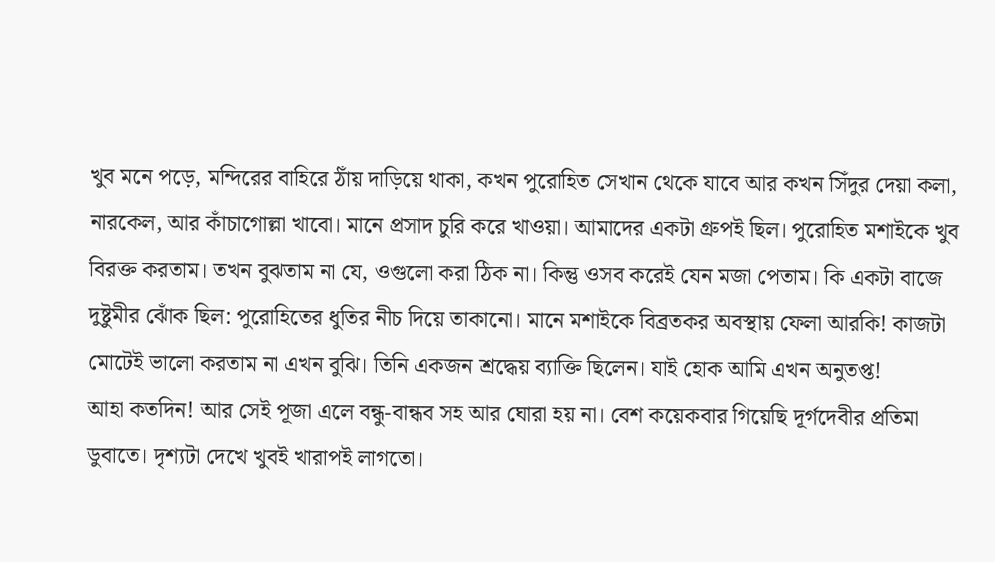খুব মনে পড়ে, মন্দিরের বাহিরে ঠাঁয় দাড়িয়ে থাকা, কখন পুরোহিত সেখান থেকে যাবে আর কখন সিঁদুর দেয়া কলা, নারকেল, আর কাঁচাগোল্লা খাবো। মানে প্রসাদ চুরি করে খাওয়া। আমাদের একটা গ্রুপই ছিল। পুরোহিত মশাইকে খুব বিরক্ত করতাম। তখন বুঝতাম না যে, ওগুলো করা ঠিক না। কিন্তু ওসব করেই যেন মজা পেতাম। কি একটা বাজে দুষ্টুমীর ঝোঁক ছিল: পুরোহিতের ধুতির নীচ দিয়ে তাকানো। মানে মশাইকে বিব্রতকর অবস্থায় ফেলা আরকি! কাজটা মোটেই ভালো করতাম না এখন বুঝি। তিনি একজন শ্রদ্ধেয় ব্যাক্তি ছিলেন। যাই হোক আমি এখন অনুতপ্ত!
আহা কতদিন! আর সেই পূজা এলে বন্ধু-বান্ধব সহ আর ঘোরা হয় না। বেশ কয়েকবার গিয়েছি দূর্গদেবীর প্রতিমা ডুবাতে। দৃশ্যটা দেখে খুবই খারাপই লাগতো।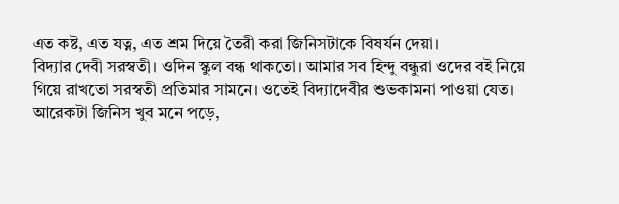এত কষ্ট, এত যত্ন, এত শ্রম দিয়ে তৈরী করা জিনিসটাকে বিষর্যন দেয়া।
বিদ্যার দেবী সরস্বতী। ওদিন স্কুল বন্ধ থাকতো। আমার সব হিন্দু বন্ধুরা ওদের বই নিয়ে গিয়ে রাখতো সরস্বতী প্রতিমার সামনে। ওতেই বিদ্যাদেবীর শুভকামনা পাওয়া যেত।
আরেকটা জিনিস খুব মনে পড়ে,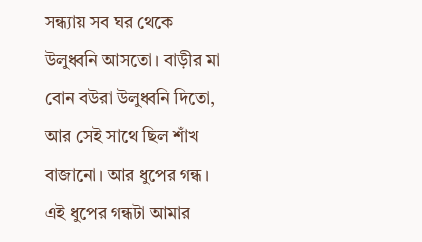সন্ধ্যায় সব ঘর থেকে উলুধ্বনি আসতো। বাড়ীর মা বোন বউরা উলুধ্বনি দিতো, আর সেই সাথে ছিল শাঁখ বাজানো। আর ধুপের গন্ধ। এই ধুপের গন্ধটা আমার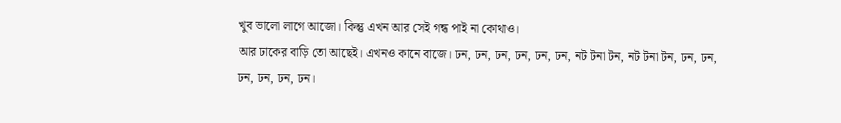খুব ভালো লাগে আজো। কিন্তু এখন আর সেই গন্ধ পাই না কোথাও।
আর ঢাকের বাড়ি তো আছেই। এখনও কানে বাজে। ঢন, ঢন, ঢন, ঢন, ঢন, ঢন, নট টনা টন, নট টনা টন, ঢন, ঢন, ঢন, ঢন, ঢন, ঢন।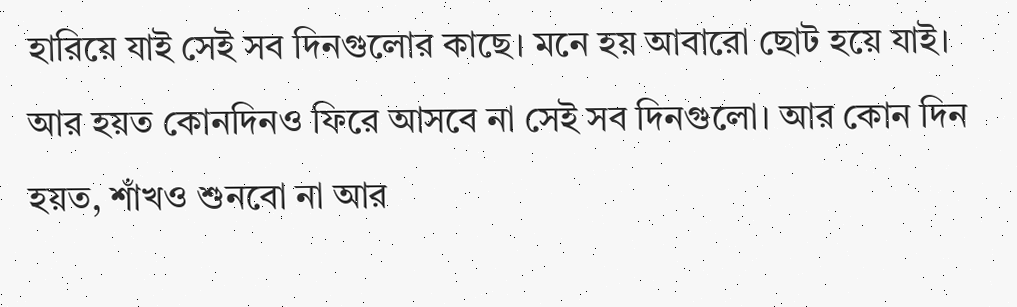হারিয়ে যাই সেই সব দিনগুলোর কাছে। মনে হয় আবারো ছোট হয়ে যাই। আর হয়ত কোনদিনও ফিরে আসবে না সেই সব দিনগুলো। আর কোন দিন হয়ত, শাঁখও শুনবো না আর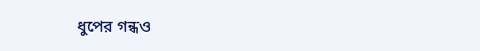ধুপের গন্ধও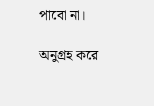পাবো না।

অনুগ্রহ করে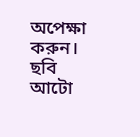অপেক্ষা করুন। ছবি আটো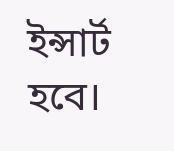ইন্সার্ট হবে।